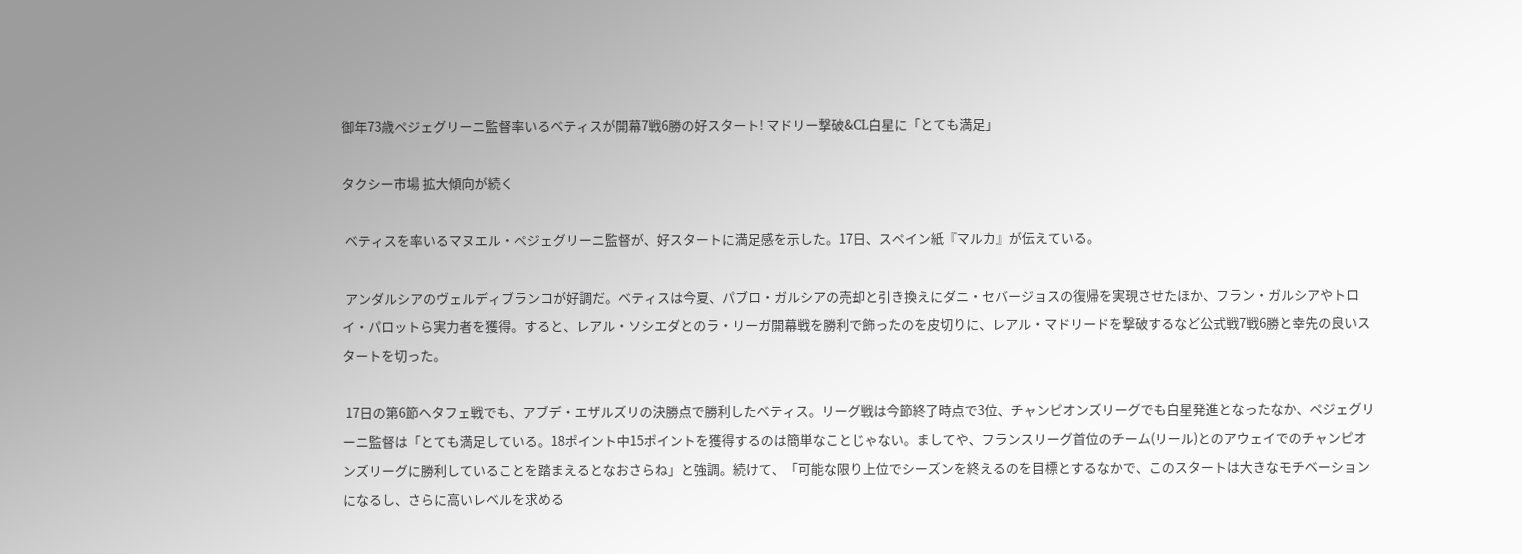御年73歳ペジェグリーニ監督率いるベティスが開幕7戦6勝の好スタート! マドリー撃破&CL白星に「とても満足」

タクシー市場 拡大傾向が続く

 ベティスを率いるマヌエル・ペジェグリーニ監督が、好スタートに満足感を示した。17日、スペイン紙『マルカ』が伝えている。

 アンダルシアのヴェルディブランコが好調だ。ベティスは今夏、パブロ・ガルシアの売却と引き換えにダニ・セバージョスの復帰を実現させたほか、フラン・ガルシアやトロイ・パロットら実力者を獲得。すると、レアル・ソシエダとのラ・リーガ開幕戦を勝利で飾ったのを皮切りに、レアル・マドリードを撃破するなど公式戦7戦6勝と幸先の良いスタートを切った。

 17日の第6節ヘタフェ戦でも、アブデ・エザルズリの決勝点で勝利したベティス。リーグ戦は今節終了時点で3位、チャンピオンズリーグでも白星発進となったなか、ペジェグリーニ監督は「とても満足している。18ポイント中15ポイントを獲得するのは簡単なことじゃない。ましてや、フランスリーグ首位のチーム(リール)とのアウェイでのチャンピオンズリーグに勝利していることを踏まえるとなおさらね」と強調。続けて、「可能な限り上位でシーズンを終えるのを目標とするなかで、このスタートは大きなモチベーションになるし、さらに高いレベルを求める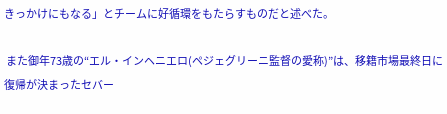きっかけにもなる」とチームに好循環をもたらすものだと述べた。

 また御年73歳の“エル・インヘニエロ(ペジェグリーニ監督の愛称)”は、移籍市場最終日に復帰が決まったセバー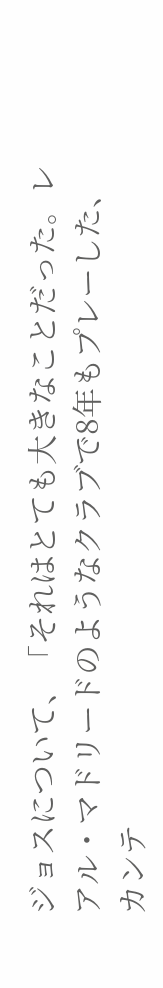ジョスについて、「それはとても大きなことだった。レアル・マドリードのようなクラブで8年もプレーした、カンテ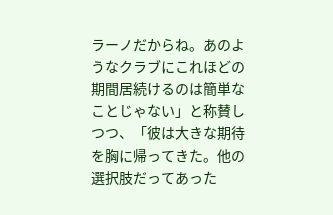ラーノだからね。あのようなクラブにこれほどの期間居続けるのは簡単なことじゃない」と称賛しつつ、「彼は大きな期待を胸に帰ってきた。他の選択肢だってあった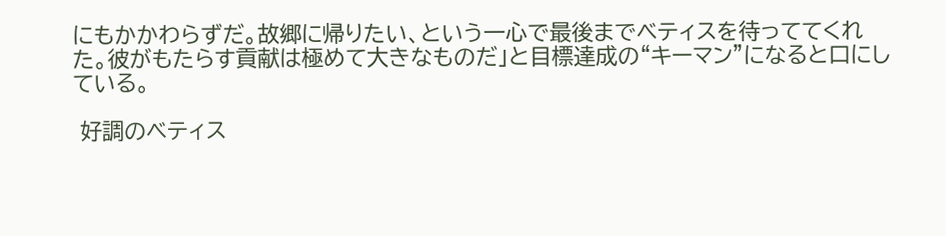にもかかわらずだ。故郷に帰りたい、という一心で最後までベティスを待っててくれた。彼がもたらす貢献は極めて大きなものだ」と目標達成の“キーマン”になると口にしている。

 好調のベティス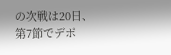の次戦は20日、第7節でデポ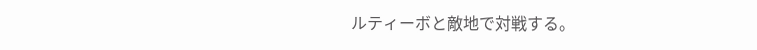ルティーボと敵地で対戦する。